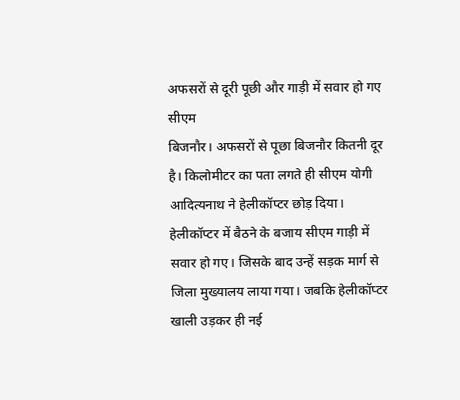अफसरों से दूरी पूछी और गाड़ी में सवार हो गए सीएम
बिजनौर। अफसरों से पूछा बिजनौर कितनी दूर है। किलोमीटर का पता लगते ही सीएम योगी आदित्यनाथ ने हेलीकॉप्टर छोड़ दिया। हेलीकॉप्टर में बैठने के बजाय सीएम गाड़ी में सवार हो गए। जिसके बाद उन्हें सड़क मार्ग से जिला मुख्यालय लाया गया। जबकि हेलीकॉप्टर खाली उड़कर ही नई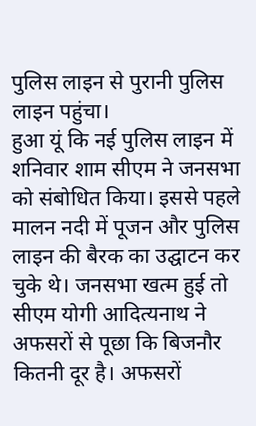पुलिस लाइन से पुरानी पुलिस लाइन पहुंचा।
हुआ यूं कि नई पुलिस लाइन में शनिवार शाम सीएम ने जनसभा को संबोधित किया। इससे पहले मालन नदी में पूजन और पुलिस लाइन की बैरक का उद्घाटन कर चुके थे। जनसभा खत्म हुई तो सीएम योगी आदित्यनाथ ने अफसरों से पूछा कि बिजनौर कितनी दूर है। अफसरों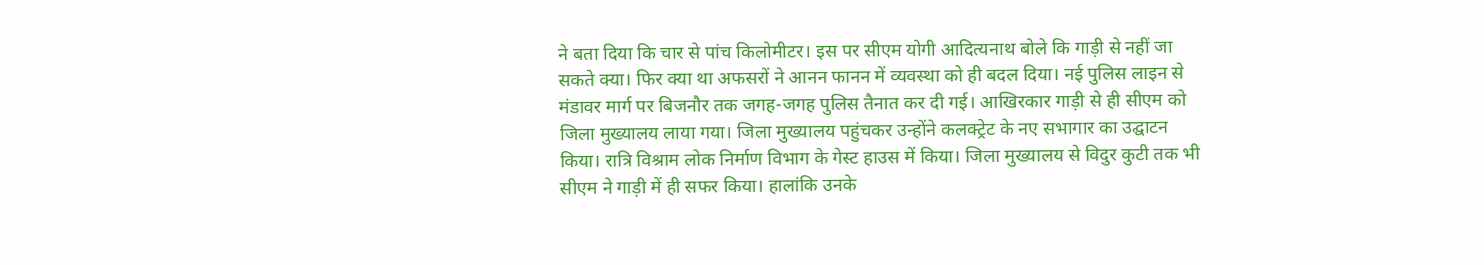ने बता दिया कि चार से पांच किलोमीटर। इस पर सीएम योगी आदित्यनाथ बोले कि गाड़ी से नहीं जा सकते क्या। फिर क्या था अफसरों ने आनन फानन में व्यवस्था को ही बदल दिया। नई पुलिस लाइन से मंडावर मार्ग पर बिजनौर तक जगह-जगह पुलिस तैनात कर दी गई। आखिरकार गाड़ी से ही सीएम को जिला मुख्यालय लाया गया। जिला मुख्यालय पहुंचकर उन्होंने कलक्ट्रेट के नए सभागार का उद्घाटन किया। रात्रि विश्राम लोक निर्माण विभाग के गेस्ट हाउस में किया। जिला मुख्यालय से विदुर कुटी तक भी सीएम ने गाड़ी में ही सफर किया। हालांकि उनके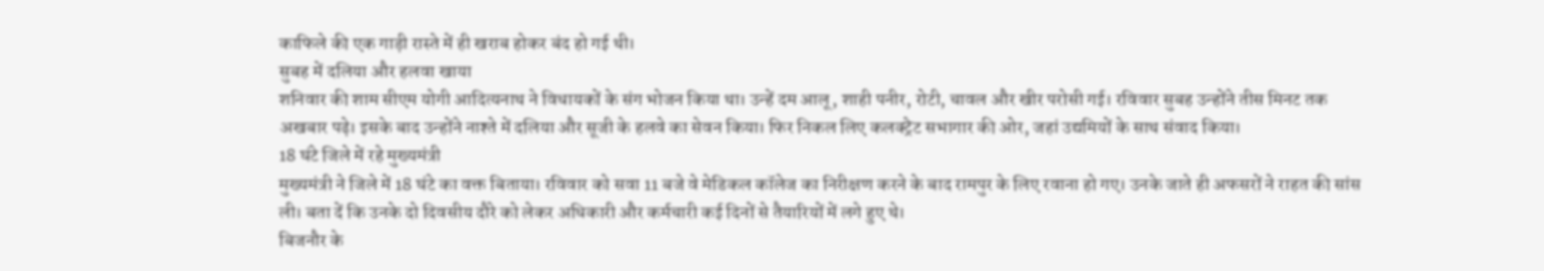काफिले की एक गाड़ी रास्ते में ही खराब होकर बंद हो गई थी।
सुबह में दलिया और हलवा खाया
शनिवार की शाम सीएम योगी आदित्यनाथ ने विधायकों के संग भोजन किया था। उन्हें दम आलू, शाही पनीर, रोटी, चावल और खीर परोसी गई। रविवार सुबह उन्होंने तीस मिनट तक अखबार पढ़े। इसके बाद उन्होंने नाश्ते में दलिया और सूजी के हलवे का सेवन किया। फिर निकल लिए कलक्ट्रेट सभागार की ओर, जहां उद्यमियों के साथ संवाद किया।
18 घंटे जिले में रहे मुख्यमंत्री
मुख्यमंत्री ने जिले में 18 घंटे का वक्त बिताया। रविवार को सवा 11 बजे वे मेडिकल कॉलेज का निरीक्षण करने के बाद रामपुर के लिए रवाना हो गए। उनके जाते ही अफसरों ने राहत की सांस ली। बता दें कि उनके दो दिवसीय दौरे को लेकर अधिकारी और कर्मचारी कई दिनों से तैयारियों में लगे हुए थे।
बिजनौर के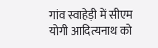गांव स्वाहेड़ी में सीएम योगी आदित्यनाथ को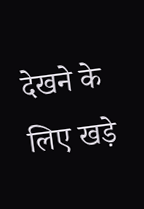देखने के लिए खड़े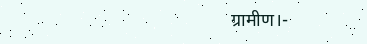ग्रामीण।-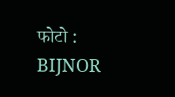फोटो : BIJNOR